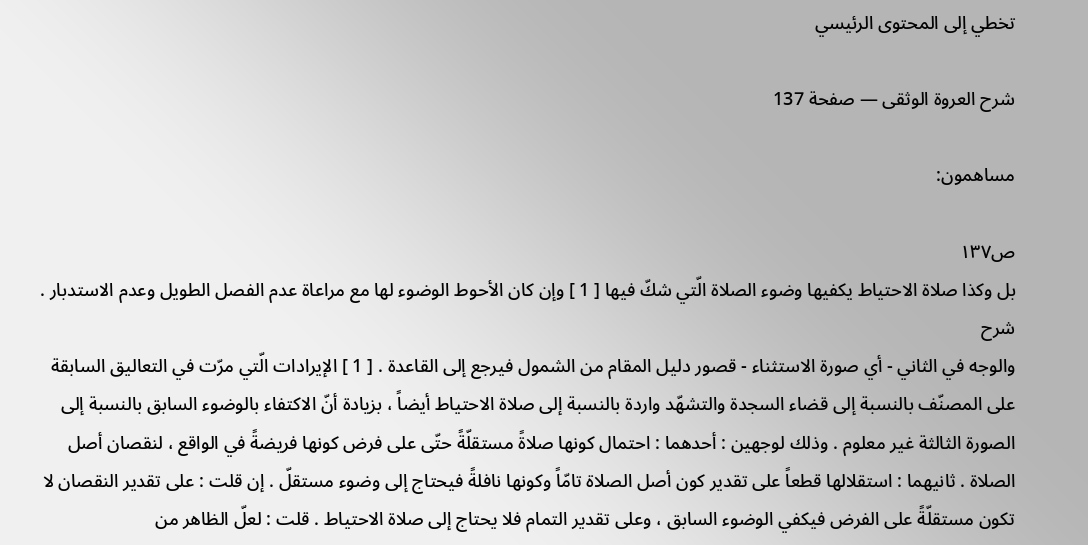تخطي إلى المحتوى الرئيسي

شرح العروة الوثقى — صفحة 137

مساهمون:

ص١٣٧
بل وكذا صلاة الاحتياط يكفيها وضوء الصلاة الّتي شكّ فيها [ 1 ] وإن كان الأحوط الوضوء لها مع مراعاة عدم الفصل الطويل وعدم الاستدبار .
شرح
والوجه في الثاني - أي صورة الاستثناء - قصور دليل المقام من الشمول فيرجع إلى القاعدة . [ 1 ] الإيرادات الّتي مرّت في التعاليق السابقة على المصنّف بالنسبة إلى قضاء السجدة والتشهّد واردة بالنسبة إلى صلاة الاحتياط أيضاً ، بزيادة أنّ الاكتفاء بالوضوء السابق بالنسبة إلى الصورة الثالثة غير معلوم . وذلك لوجهين : أحدهما : احتمال كونها صلاةً مستقلّةً حتّى على فرض كونها فريضةً في الواقع ، لنقصان أصل الصلاة . ثانيهما : استقلالها قطعاً على تقدير كون أصل الصلاة تامّاً وكونها نافلةً فيحتاج إلى وضوء مستقلّ . إن قلت : على تقدير النقصان لا تكون مستقلّةً على الفرض فيكفي الوضوء السابق ، وعلى تقدير التمام فلا يحتاج إلى صلاة الاحتياط . قلت : لعلّ الظاهر من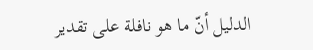الدليل أنّ ما هو نافلة على تقدير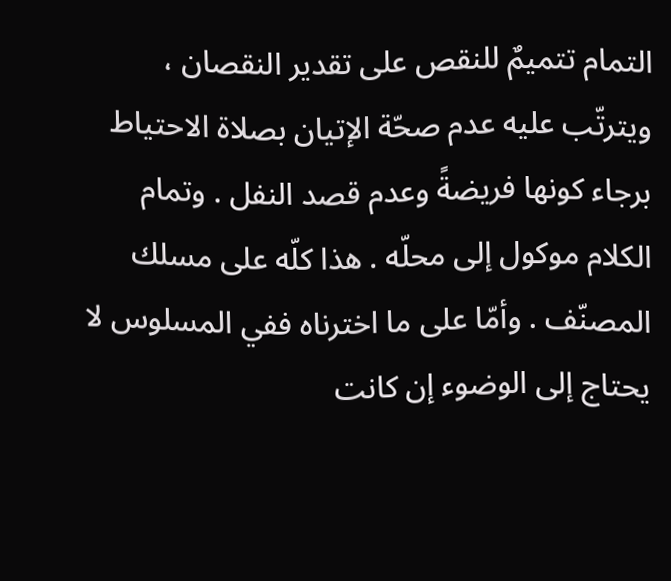التمام تتميمٌ للنقص على تقدير النقصان ، ويترتّب عليه عدم صحّة الإتيان بصلاة الاحتياط برجاء كونها فريضةً وعدم قصد النفل . وتمام الكلام موكول إلى محلّه . هذا كلّه على مسلك المصنّف . وأمّا على ما اخترناه ففي المسلوس لا يحتاج إلى الوضوء إن كانت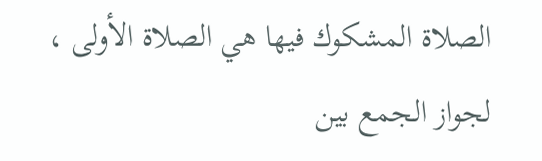الصلاة المشكوك فيها هي الصلاة الأولى ، لجواز الجمع بين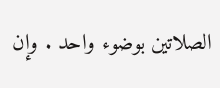الصلاتين بوضوء واحد . وإن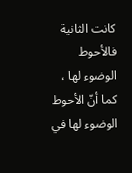كانت الثانية فالأحوط الوضوء لها ، كما أنّ الأحوط الوضوء لها في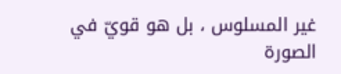غير المسلوس ، بل هو قويّ في الصورة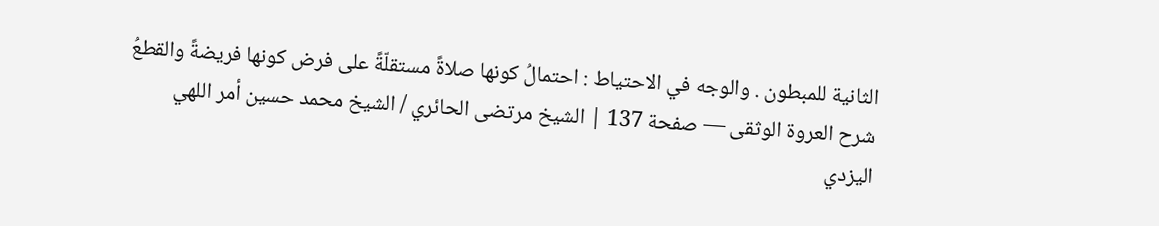الثانية للمبطون . والوجه في الاحتياط : احتمالُ كونها صلاةً مستقلّةً على فرض كونها فريضةً والقطعُ
شرح العروة الوثقى — صفحة 137 | الشيخ مرتضى الحائري / الشيخ محمد حسين أمر اللهي اليزدي